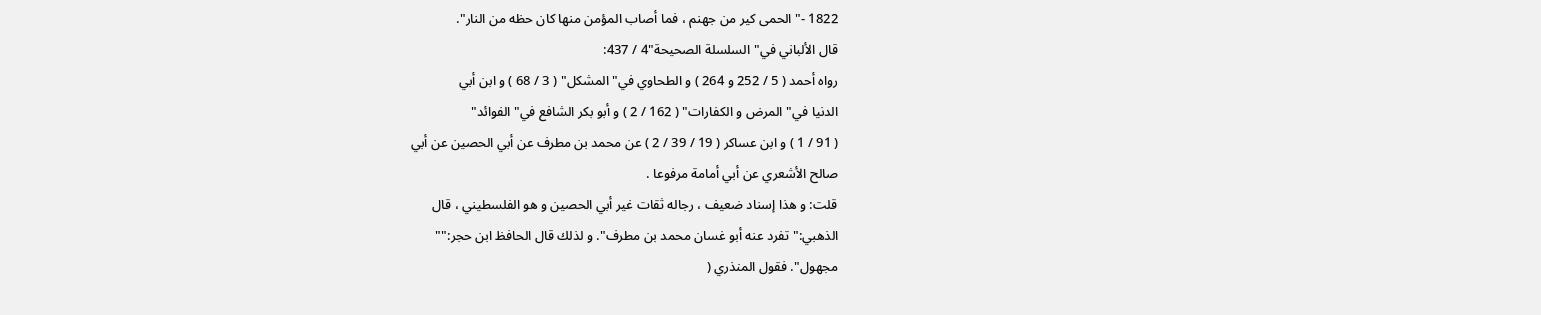1822 -"الحمى كير من جهنم ، فما أصاب المؤمن منها كان حظه من النار".
قال الألباني في"السلسلة الصحيحة"4 / 437:
رواه أحمد ( 5 / 252 و 264 ) و الطحاوي في"المشكل" ( 3 / 68 ) و ابن أبي
الدنيا في"المرض و الكفارات" ( 162 / 2 ) و أبو بكر الشافع في"الفوائد"
( 91 / 1 ) و ابن عساكر ( 19 / 39 / 2 ) عن محمد بن مطرف عن أبي الحصين عن أبي
صالح الأشعري عن أبي أمامة مرفوعا .
قلت: و هذا إسناد ضعيف ، رجاله ثقات غير أبي الحصين و هو الفلسطيني ، قال
الذهبي:"تفرد عنه أبو غسان محمد بن مطرف". و لذلك قال الحافظ ابن حجر:""
مجهول". فقول المنذري (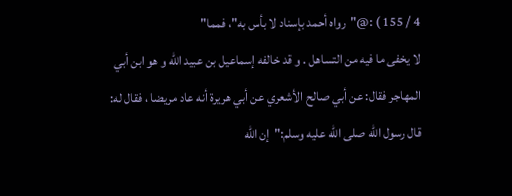4 / 155 ) :@"رواه أحمد بإسناد لا بأس به"، فمما"
لا يخفى ما فيه من التساهل . و قد خالفه إسماعيل بن عبيد الله و هو ابن أبي
المهاجر فقال: عن أبي صالح الأشعري عن أبي هريرة أنه عاد مريضا ، فقال له:
قال رسول الله صلى الله عليه وسلم:"إن الله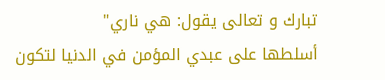تبارك و تعالى يقول: هي ناري"
أسلطها على عبدي المؤمن في الدنيا لتكون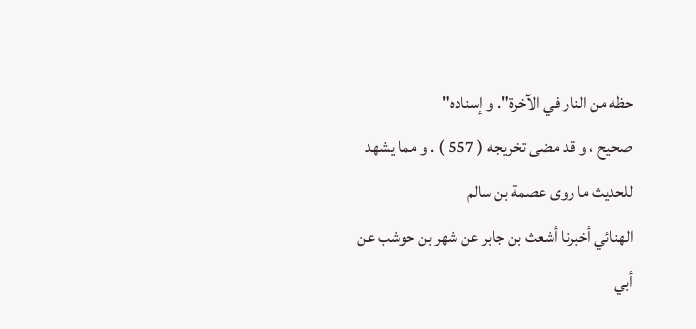حظه من النار في الآخرة". و إسناده"
صحيح ، و قد مضى تخريجه ( 557 ) . و مما يشهد للحديث ما روى عصمة بن سالم
الهنائي أخبرنا أشعث بن جابر عن شهر بن حوشب عن أبي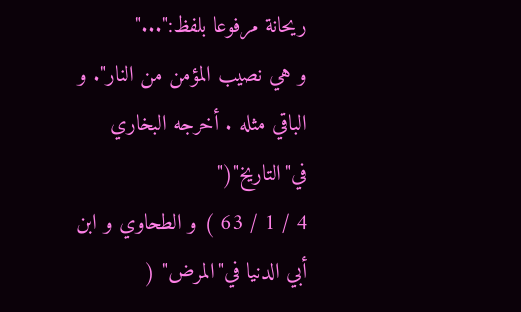ريحانة مرفوعا بلفظ:"..."
و هي نصيب المؤمن من النار". و الباقي مثله . أخرجه البخاري في"التاريخ"("
4 / 1 / 63 ) و الطحاوي و ابن أبي الدنيا في"المرض" (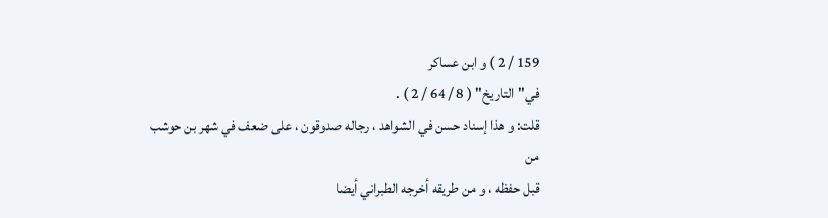159 / 2 ) و ابن عساكر
في"التاريخ" ( 8 / 64 / 2 ) .
قلت: و هذا إسناد حسن في الشواهد ، رجاله صدوقون ، على ضعف في شهر بن حوشب من
قبل حفظه ، و من طريقه أخرجه الطبراني أيضا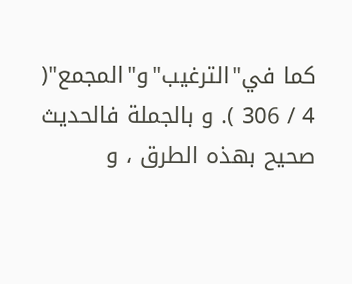كما في"الترغيب"و"المجمع"(
4 / 306 ). و بالجملة فالحديث صحيح بهذه الطرق ، و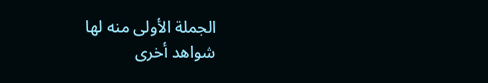الجملة الأولى منه لها
شواهد أخرى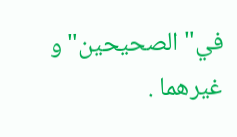في"الصحيحين"و غيرهما .